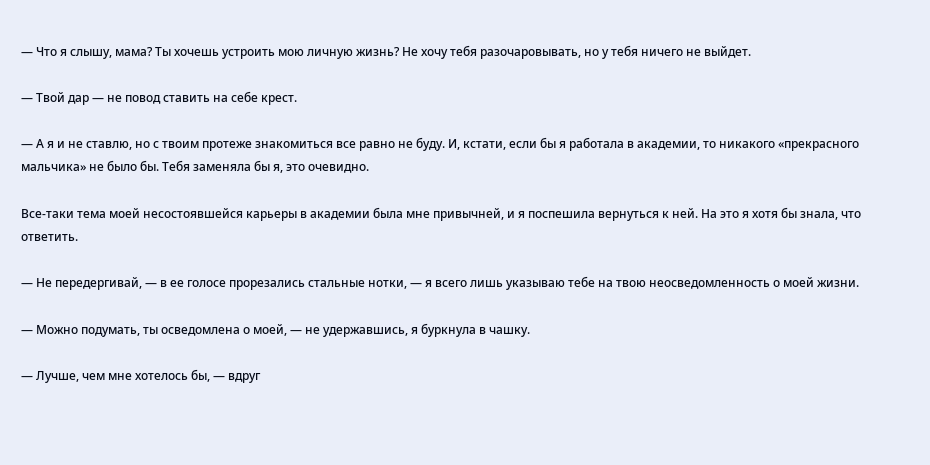— Что я слышу, мама? Ты хочешь устроить мою личную жизнь? Не хочу тебя разочаровывать, но у тебя ничего не выйдет.

— Твой дар — не повод ставить на себе крест.

— А я и не ставлю, но с твоим протеже знакомиться все равно не буду. И, кстати, если бы я работала в академии, то никакого «прекрасного мальчика» не было бы. Тебя заменяла бы я, это очевидно.

Все-таки тема моей несостоявшейся карьеры в академии была мне привычней, и я поспешила вернуться к ней. На это я хотя бы знала, что ответить.

— Не передергивай, — в ее голосе прорезались стальные нотки, — я всего лишь указываю тебе на твою неосведомленность о моей жизни.

— Можно подумать, ты осведомлена о моей, — не удержавшись, я буркнула в чашку.

— Лучше, чем мне хотелось бы, — вдруг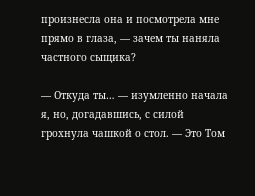произнесла она и посмотрела мне прямо в глаза, — зачем ты наняла частного сыщика?

— Откуда ты… — изумленно начала я, но, догадавшись, с силой грохнула чашкой о стол. — Это Том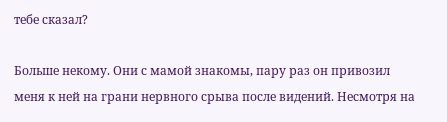тебе сказал?

Больше некому. Они с мамой знакомы, пару раз он привозил меня к ней на грани нервного срыва после видений. Несмотря на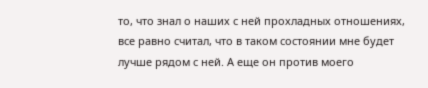то, что знал о наших с ней прохладных отношениях, все равно считал, что в таком состоянии мне будет лучше рядом с ней. А еще он против моего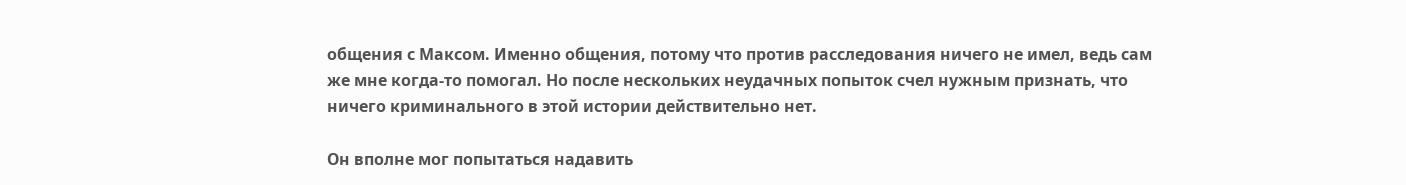общения с Максом. Именно общения, потому что против расследования ничего не имел, ведь сам же мне когда-то помогал. Но после нескольких неудачных попыток счел нужным признать, что ничего криминального в этой истории действительно нет.

Он вполне мог попытаться надавить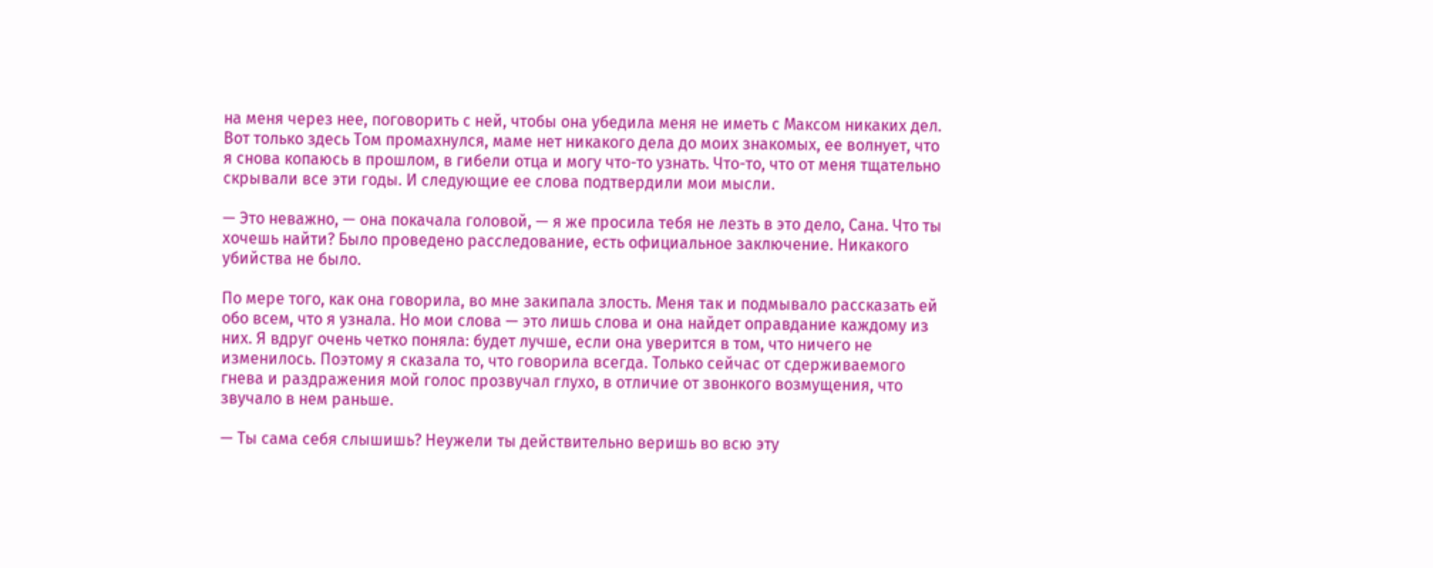на меня через нее, поговорить с ней, чтобы она убедила меня не иметь с Максом никаких дел. Вот только здесь Том промахнулся, маме нет никакого дела до моих знакомых, ее волнует, что я снова копаюсь в прошлом, в гибели отца и могу что-то узнать. Что-то, что от меня тщательно скрывали все эти годы. И следующие ее слова подтвердили мои мысли.

— Это неважно, — она покачала головой, — я же просила тебя не лезть в это дело, Сана. Что ты хочешь найти? Было проведено расследование, есть официальное заключение. Никакого убийства не было.

По мере того, как она говорила, во мне закипала злость. Меня так и подмывало рассказать ей обо всем, что я узнала. Но мои слова — это лишь слова и она найдет оправдание каждому из них. Я вдруг очень четко поняла: будет лучше, если она уверится в том, что ничего не изменилось. Поэтому я сказала то, что говорила всегда. Только сейчас от сдерживаемого гнева и раздражения мой голос прозвучал глухо, в отличие от звонкого возмущения, что звучало в нем раньше.

— Ты сама себя слышишь? Неужели ты действительно веришь во всю эту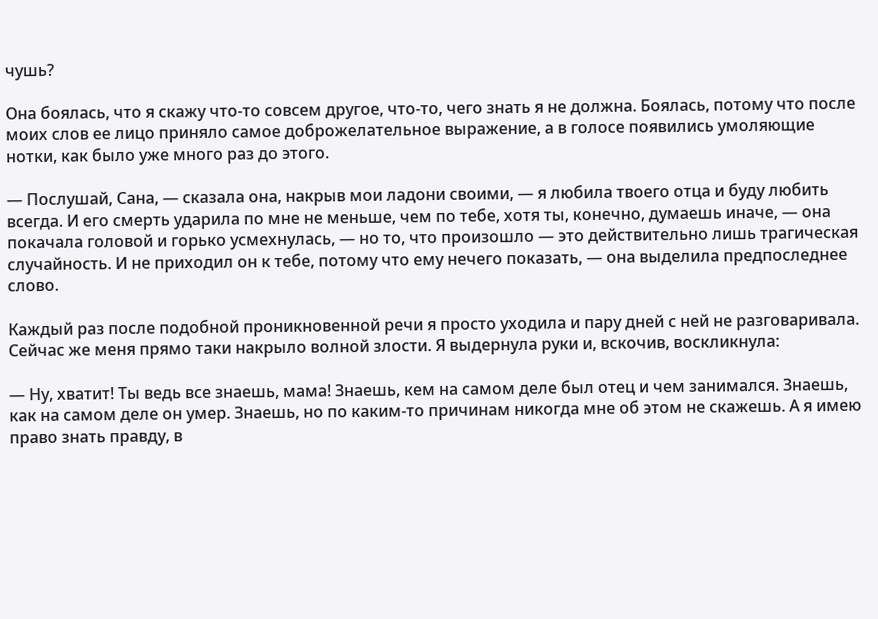чушь?

Она боялась, что я скажу что-то совсем другое, что-то, чего знать я не должна. Боялась, потому что после моих слов ее лицо приняло самое доброжелательное выражение, а в голосе появились умоляющие нотки, как было уже много раз до этого.

— Послушай, Сана, — сказала она, накрыв мои ладони своими, — я любила твоего отца и буду любить всегда. И его смерть ударила по мне не меньше, чем по тебе, хотя ты, конечно, думаешь иначе, — она покачала головой и горько усмехнулась, — но то, что произошло — это действительно лишь трагическая случайность. И не приходил он к тебе, потому что ему нечего показать, — она выделила предпоследнее слово.

Каждый раз после подобной проникновенной речи я просто уходила и пару дней с ней не разговаривала. Сейчас же меня прямо таки накрыло волной злости. Я выдернула руки и, вскочив, воскликнула:

— Ну, хватит! Ты ведь все знаешь, мама! Знаешь, кем на самом деле был отец и чем занимался. Знаешь, как на самом деле он умер. Знаешь, но по каким-то причинам никогда мне об этом не скажешь. А я имею право знать правду, в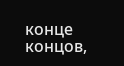конце концов,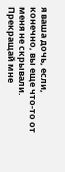я ваша дочь, если, конечно, вы еще что-то от меня не скрывали. Прекращай мне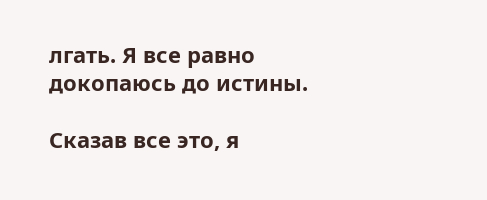лгать. Я все равно докопаюсь до истины.

Сказав все это, я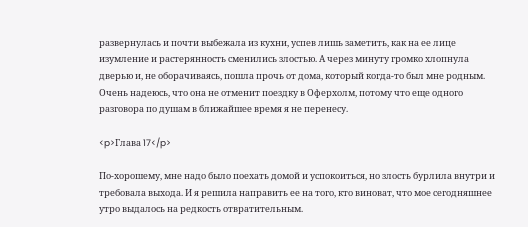развернулась и почти выбежала из кухни, успев лишь заметить, как на ее лице изумление и растерянность сменились злостью. А через минуту громко хлопнула дверью и, не оборачиваясь, пошла прочь от дома, который когда-то был мне родным. Очень надеюсь, что она не отменит поездку в Оферхолм, потому что еще одного разговора по душам в ближайшее время я не перенесу.

<p>Глава 17</p>

По-хорошему, мне надо было поехать домой и успокоиться, но злость бурлила внутри и требовала выхода. И я решила направить ее на того, кто виноват, что мое сегодняшнее утро выдалось на редкость отвратительным.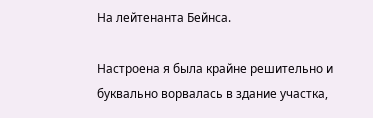На лейтенанта Бейнса.

Настроена я была крайне решительно и буквально ворвалась в здание участка,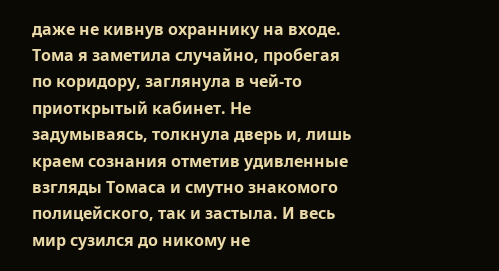даже не кивнув охраннику на входе. Тома я заметила случайно, пробегая по коридору, заглянула в чей-то приоткрытый кабинет. Не задумываясь, толкнула дверь и, лишь краем сознания отметив удивленные взгляды Томаса и смутно знакомого полицейского, так и застыла. И весь мир сузился до никому не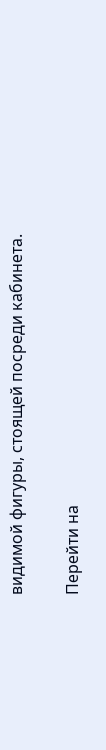видимой фигуры, стоящей посреди кабинета.

Перейти на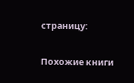страницу:

Похожие книги